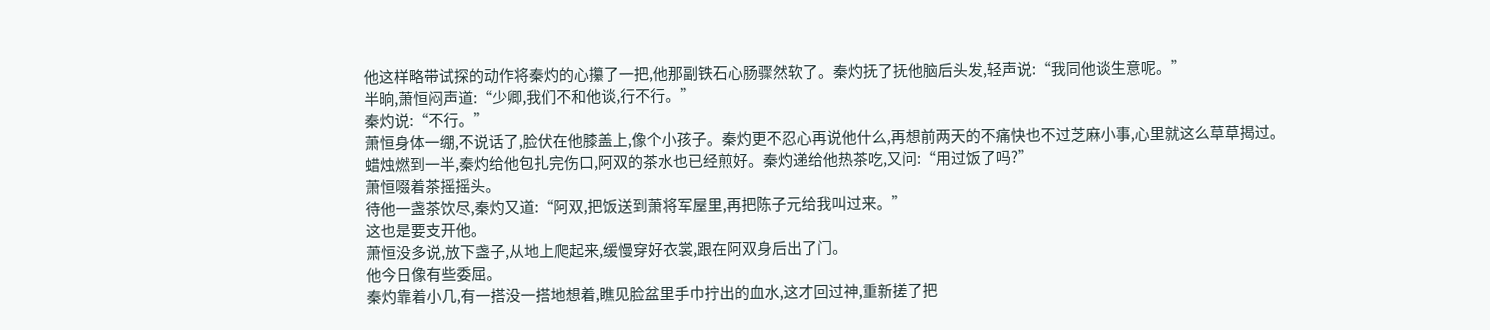他这样略带试探的动作将秦灼的心攥了一把,他那副铁石心肠骤然软了。秦灼抚了抚他脑后头发,轻声说:“我同他谈生意呢。”
半晌,萧恒闷声道:“少卿,我们不和他谈,行不行。”
秦灼说:“不行。”
萧恒身体一绷,不说话了,脸伏在他膝盖上,像个小孩子。秦灼更不忍心再说他什么,再想前两天的不痛快也不过芝麻小事,心里就这么草草揭过。
蜡烛燃到一半,秦灼给他包扎完伤口,阿双的茶水也已经煎好。秦灼递给他热茶吃,又问:“用过饭了吗?”
萧恒啜着茶摇摇头。
待他一盏茶饮尽,秦灼又道:“阿双,把饭送到萧将军屋里,再把陈子元给我叫过来。”
这也是要支开他。
萧恒没多说,放下盏子,从地上爬起来,缓慢穿好衣裳,跟在阿双身后出了门。
他今日像有些委屈。
秦灼靠着小几,有一搭没一搭地想着,瞧见脸盆里手巾拧出的血水,这才回过神,重新搓了把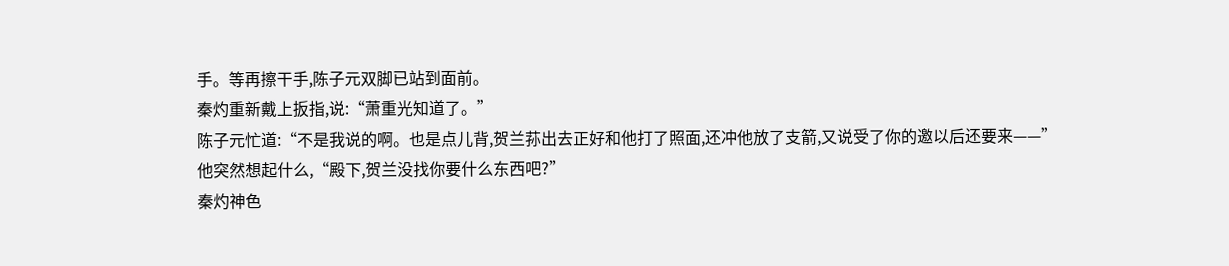手。等再擦干手,陈子元双脚已站到面前。
秦灼重新戴上扳指,说:“萧重光知道了。”
陈子元忙道:“不是我说的啊。也是点儿背,贺兰荪出去正好和他打了照面,还冲他放了支箭,又说受了你的邀以后还要来——”
他突然想起什么,“殿下,贺兰没找你要什么东西吧?”
秦灼神色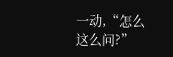一动,“怎么这么问?”